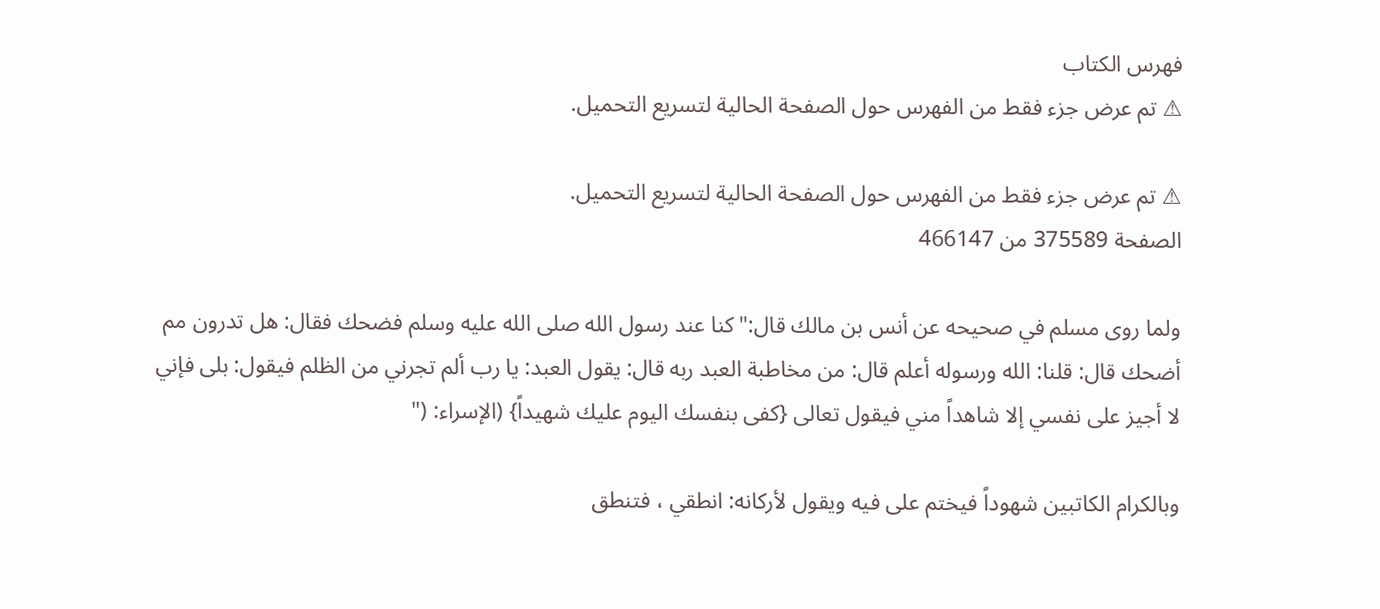فهرس الكتاب
⚠ تم عرض جزء فقط من الفهرس حول الصفحة الحالية لتسريع التحميل.

⚠ تم عرض جزء فقط من الفهرس حول الصفحة الحالية لتسريع التحميل.
الصفحة 375589 من 466147

ولما روى مسلم في صحيحه عن أنس بن مالك قال:"كنا عند رسول الله صلى الله عليه وسلم فضحك فقال: هل تدرون مم أضحك قال: قلنا: الله ورسوله أعلم قال: من مخاطبة العبد ربه قال: يقول العبد: يا رب ألم تجرني من الظلم فيقول: بلى فإني لا أجيز على نفسي إلا شاهداً مني فيقول تعالى {كفى بنفسك اليوم عليك شهيداً} (الإسراء: ("

وبالكرام الكاتبين شهوداً فيختم على فيه ويقول لأركانه: انطقي ، فتنطق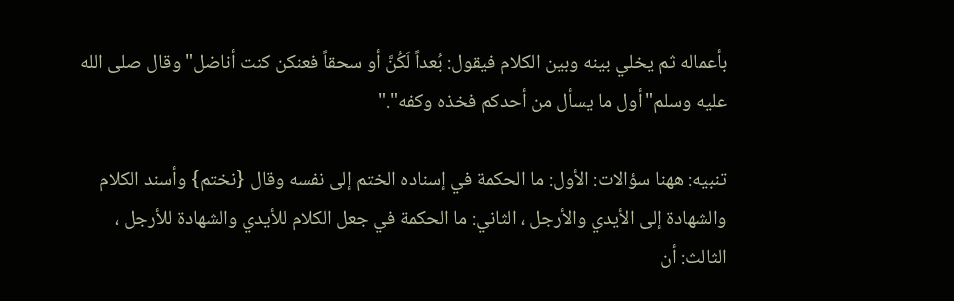بأعماله ثم يخلي بينه وبين الكلام فيقول: بُعداً لَكُنَّ أو سحقاً فعنكن كنت أناضل"وقال صلى الله عليه وسلم"أول ما يسأل من أحدكم فخذه وكفه"."

تنبيه: ههنا سؤالات: الأول: ما الحكمة في إسناده الختم إلى نفسه وقال {نختم} وأسند الكلام والشهادة إلى الأيدي والأرجل ، الثاني: ما الحكمة في جعل الكلام للأيدي والشهادة للأرجل ، الثالث: أن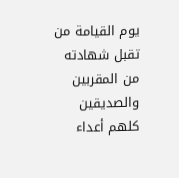يوم القيامة من تقبل شهادته من المقربين والصديقين كلهم أعداء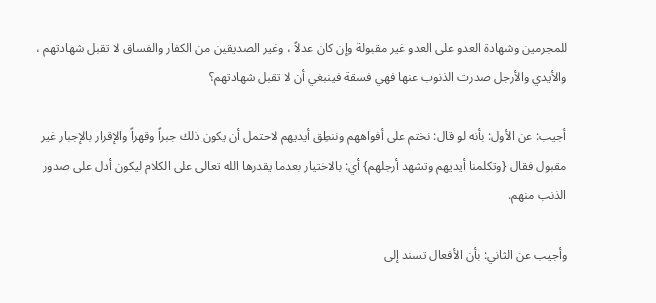للمجرمين وشهادة العدو على العدو غير مقبولة وإن كان عدلاً ، وغير الصديقين من الكفار والفساق لا تقبل شهادتهم ، والأيدي والأرجل صدرت الذنوب عنها فهي فسقة فينبغي أن لا تقبل شهادتهم؟

أجيب: عن الأول: بأنه لو قال: نختم على أفواههم وننطِق أيديهم لاحتمل أن يكون ذلك جبراً وقهراً والإقرار بالإجبار غير مقبول فقال {وتكلمنا أيديهم وتشهد أرجلهم} أي: بالاختيار بعدما يقدرها الله تعالى على الكلام ليكون أدل على صدور الذنب منهم.

وأجيب عن الثاني: بأن الأفعال تسند إلى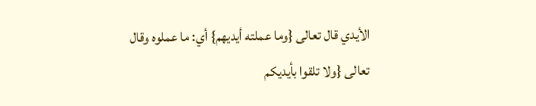الأيدي قال تعالى {وما عملته أيديهم} أي: ما عملوه وقال تعالى {ولا تلقوا بأيديكم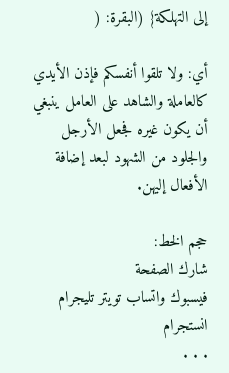إلى التهلكة} (البقرة: (

أي: ولا تلقوا أنفسكم فإذن الأيدي كالعاملة والشاهد على العامل ينبغي أن يكون غيره فجعل الأرجل والجلود من الشهود لبعد إضافة الأفعال إليهن.

حجم الخط:
شارك الصفحة
فيسبوك واتساب تويتر تليجرام انستجرام
. . .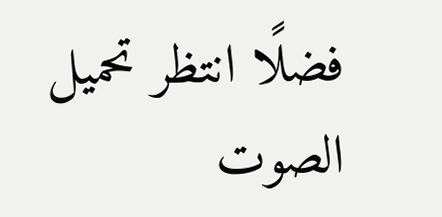فضلًا انتظر تحميل الصوت